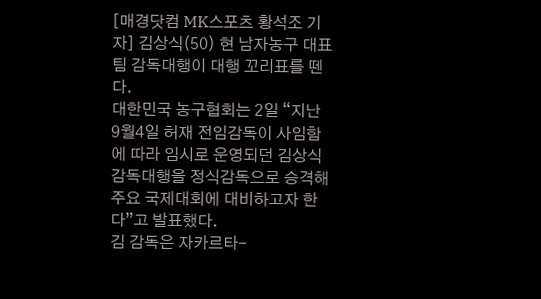[매경닷컴 MK스포츠 황석조 기자] 김상식(50) 현 남자농구 대표팀 감독대행이 대행 꼬리표를 뗀다.
대한민국 농구협회는 2일 “지난 9월4일 허재 전임감독이 사임함에 따라 임시로 운영되던 김상식 감독대행을 정식감독으로 승격해 주요 국제대회에 대비하고자 한다”고 발표했다.
김 감독은 자카르타-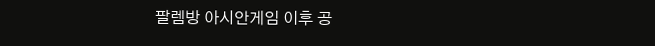팔렘방 아시안게임 이후 공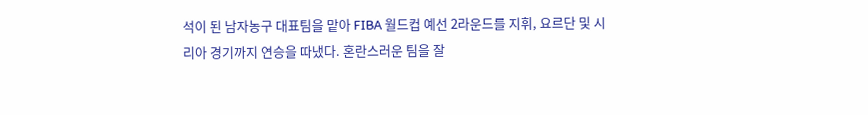석이 된 남자농구 대표팀을 맡아 FIBA 월드컵 예선 2라운드를 지휘, 요르단 및 시리아 경기까지 연승을 따냈다. 혼란스러운 팀을 잘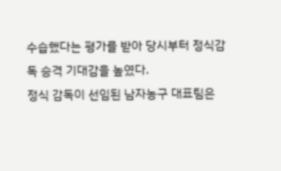수습했다는 평가를 받아 당시부터 정식감독 승격 기대감을 높였다.
정식 감독이 선임된 남자농구 대표팀은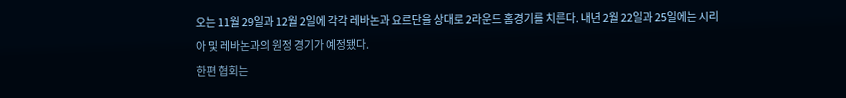오는 11월 29일과 12월 2일에 각각 레바논과 요르단을 상대로 2라운드 홈경기를 치른다. 내년 2월 22일과 25일에는 시리아 및 레바논과의 원정 경기가 예정됐다.
한편 협회는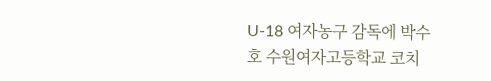U-18 여자농구 감독에 박수호 수원여자고등학교 코치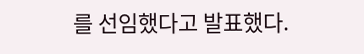를 선임했다고 발표했다.